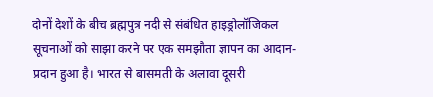दोनों देशों के बीच ब्रह्मपुत्र नदी से संबंधित हाइड्रोलॉजिकल सूचनाओं को साझा करने पर एक समझौता ज्ञापन का आदान-प्रदान हुआ है। भारत से बासमती के अलावा दूसरी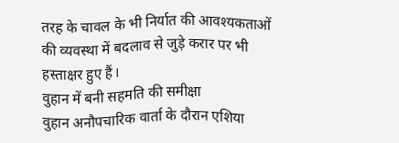तरह के चावल के भी निर्यात की आवश्यकताओं की व्यवस्था में बदलाव से जुड़े करार पर भी हस्ताक्षर हुए हैं।
वुहान में बनी सहमति की समीक्षा
वुहान अनौपचारिक वार्ता के दौरान एशिया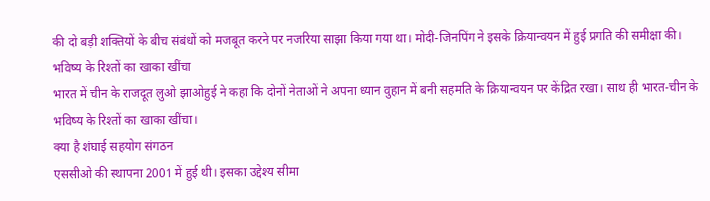की दो बड़ी शक्तियों के बीच संबंधों को मजबूत करने पर नजरिया साझा किया गया था। मोदी-जिनपिंग ने इसके क्रियान्वयन में हुई प्रगति की समीक्षा की।
भविष्य के रिश्तों का खाका खींचा
भारत में चीन के राजदूत लुओ झाओहुई ने कहा कि दोनों नेताओं ने अपना ध्यान वुहान में बनी सहमति के क्रियान्वयन पर केंद्रित रखा। साथ ही भारत-चीन के भविष्य के रिश्तों का खाका खींचा।
क्या है शंघाई सहयोग संगठन
एससीओ की स्थापना 2001 में हुई थी। इसका उद्देश्य सीमा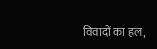विवादों का हल,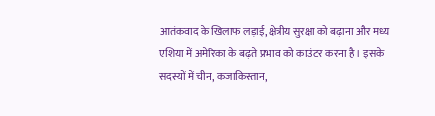आतंकवाद के खिलाफ लड़ाई, क्षेत्रीय सुरक्षा को बढ़ाना और मध्य एशिया में अमेरिका के बढ़ते प्रभाव को काउंटर करना है। इसके सदस्यों में चीन, कजाकिस्तान,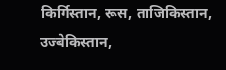किर्गिस्तान, रूस, ताजिकिस्तान, उज्बेकिस्तान,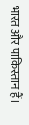भारत और पाकिस्तान हैं।